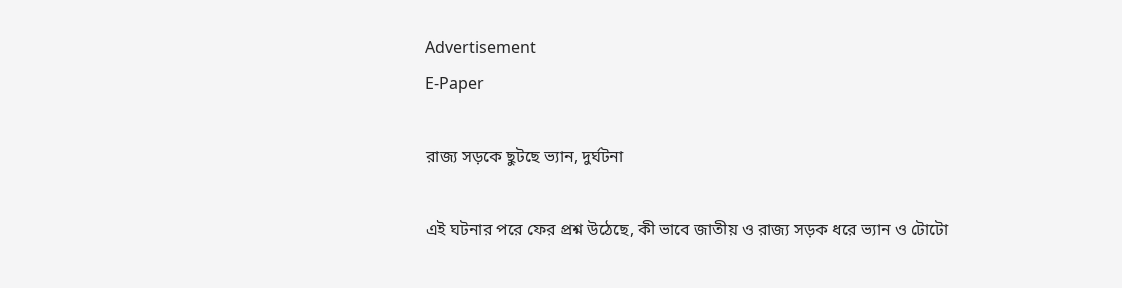Advertisement
E-Paper

রাজ্য সড়কে ছুটছে ভ্যান, দুর্ঘটনা

এই ঘটনার পরে ফের প্রশ্ন উঠেছে, কী ভাবে জাতীয় ও রাজ্য সড়ক ধরে ভ্যান ও টোটো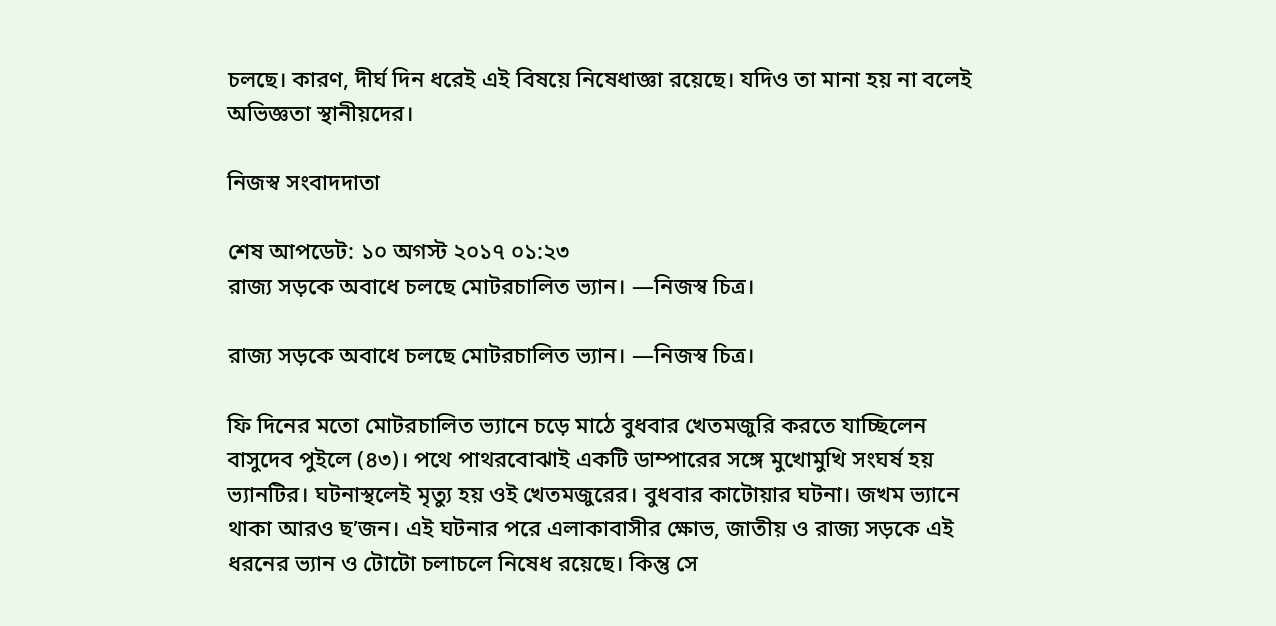চলছে। কারণ, দীর্ঘ দিন ধরেই এই বিষয়ে নিষেধাজ্ঞা রয়েছে। যদিও তা মানা হয় না বলেই অভিজ্ঞতা স্থানীয়দের।

নিজস্ব সংবাদদাতা

শেষ আপডেট: ১০ অগস্ট ২০১৭ ০১:২৩
রাজ্য সড়কে অবাধে চলছে মোটরচালিত ভ্যান। —নিজস্ব চিত্র।

রাজ্য সড়কে অবাধে চলছে মোটরচালিত ভ্যান। —নিজস্ব চিত্র।

ফি দিনের মতো মোটরচালিত ভ্যানে চড়ে মাঠে বুধবার খেতমজুরি করতে যাচ্ছিলেন বাসুদেব পুইলে (৪৩)। পথে পাথরবোঝাই একটি ডাম্পারের সঙ্গে মুখোমুখি সংঘর্ষ হয় ভ্যানটির। ঘটনাস্থলেই মৃত্যু হয় ওই খেতমজুরের। বুধবার কাটোয়ার ঘটনা। জখম ভ্যানে থাকা আরও ছ’জন। এই ঘটনার পরে এলাকাবাসীর ক্ষোভ, জাতীয় ও রাজ্য সড়কে এই ধরনের ভ্যান ও টোটো চলাচলে নিষেধ রয়েছে। কিন্তু সে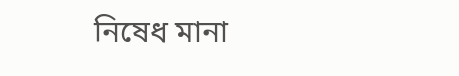নিষেধ মানা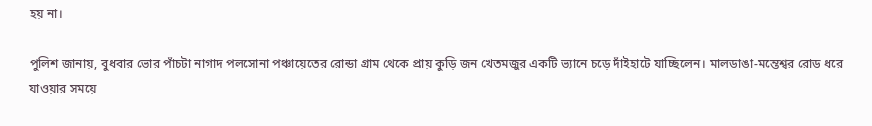হয় না।

পুলিশ জানায়, বুধবার ভোর পাঁচটা নাগাদ পলসোনা পঞ্চায়েতের রোন্ডা গ্রাম থেকে প্রায় কুড়ি জন খেতমজুর একটি ভ্যানে চড়ে দাঁইহাটে যাচ্ছিলেন। মালডাঙা-মন্তেশ্বর রোড ধরে যাওয়ার সময়ে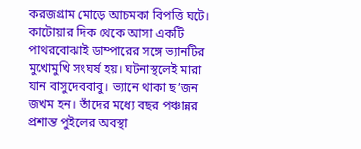করজগ্রাম মোড়ে আচমকা বিপত্তি ঘটে। কাটোয়ার দিক থেকে আসা একটি পাথরবোঝাই ডাম্পারের সঙ্গে ভ্যানটির মুখোমুখি সংঘর্ষ হয়। ঘটনাস্থলেই মারা যান বাসুদেববাবু। ভ্যানে থাকা ছ’জন জখম হন। তাঁদের মধ্যে বছর পঞ্চান্নর প্রশান্ত পুইলের অবস্থা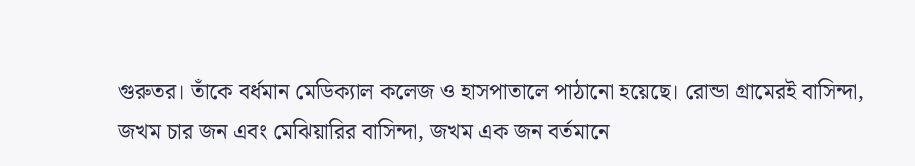গুরুতর। তাঁকে বর্ধমান মেডিক্যাল কলেজ ও হাসপাতালে পাঠানো হয়েছে। রোন্ডা গ্রামেরই বাসিন্দা, জখম চার জন এবং মেঝিয়ারির বাসিন্দা, জখম এক জন বর্তমানে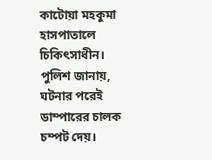কাটোয়া মহকুমা হাসপাতালে চিকিৎসাধীন। পুলিশ জানায়, ঘটনার পরেই ডাম্পারের চালক চম্পট দেয়।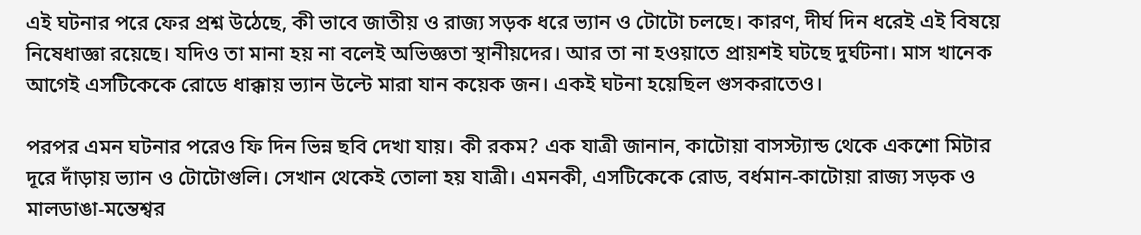এই ঘটনার পরে ফের প্রশ্ন উঠেছে, কী ভাবে জাতীয় ও রাজ্য সড়ক ধরে ভ্যান ও টোটো চলছে। কারণ, দীর্ঘ দিন ধরেই এই বিষয়ে নিষেধাজ্ঞা রয়েছে। যদিও তা মানা হয় না বলেই অভিজ্ঞতা স্থানীয়দের। আর তা না হওয়াতে প্রায়শই ঘটছে দুর্ঘটনা। মাস খানেক আগেই এসটিকেকে রোডে ধাক্কায় ভ্যান উল্টে মারা যান কয়েক জন। একই ঘটনা হয়েছিল গুসকরাতেও।

পরপর এমন ঘটনার পরেও ফি দিন ভিন্ন ছবি দেখা যায়। কী রকম? এক যাত্রী জানান, কাটোয়া বাসস্ট্যান্ড থেকে একশো মিটার দূরে দাঁড়ায় ভ্যান ও টোটোগুলি। সেখান থেকেই তোলা হয় যাত্রী। এমনকী, এসটিকেকে রোড, বর্ধমান-কাটোয়া রাজ্য সড়ক ও মালডাঙা-মন্তেশ্বর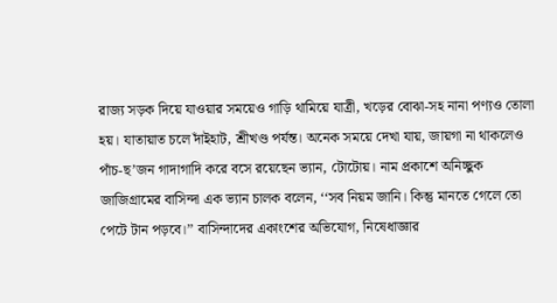রাজ্য সড়ক দিয়ে যাওয়ার সময়েও গাড়ি থামিয়ে যাত্রী, খড়ের বোঝা-সহ নানা পণ্যও তোলা হয়। যাতায়াত চলে দাঁইহাট, শ্রীখণ্ড পর্যন্ত। অনেক সময়ে দেখা যায়, জায়গা না থাকলেও পাঁচ-ছ’জন গাদাগাদি করে বসে রয়েছেন ভ্যান, টোটোয়। নাম প্রকাশে অনিচ্ছুক জাজিগ্রামের বাসিন্দা এক ভ্যান চালক বলেন, ‘‘সব নিয়ম জানি। কিন্তু মানতে গেলে তো পেটে টান পড়বে।’’ বাসিন্দাদের একাংশের অভিযোগ, নিষেধাজ্ঞার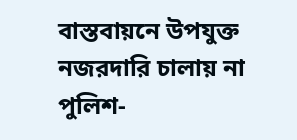বাস্তবায়নে উপযুক্ত নজরদারি চালায় না পুলিশ-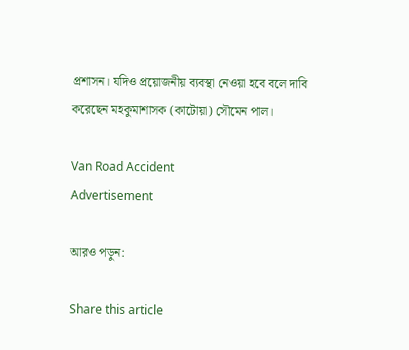প্রশাসন। যদিও প্রয়োজনীয় ব্যবস্থা নেওয়া হবে বলে দাবি করেছেন মহকুমাশাসক (কাটোয়া) সৌমেন পাল।

Van Road Accident
Advertisement

আরও পড়ুন:

Share this article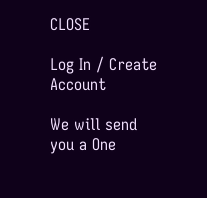CLOSE

Log In / Create Account

We will send you a One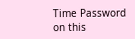Time Password on this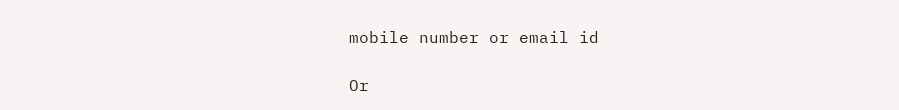mobile number or email id

Or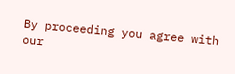By proceeding you agree with our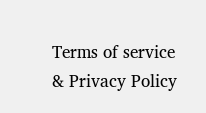Terms of service & Privacy Policy